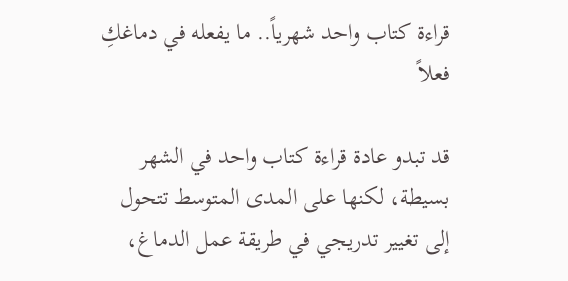قراءة كتاب واحد شهرياً.. ما يفعله في دماغكِ فعلاً

قد تبدو عادة قراءة كتاب واحد في الشهر بسيطة، لكنها على المدى المتوسط تتحول إلى تغيير تدريجي في طريقة عمل الدماغ،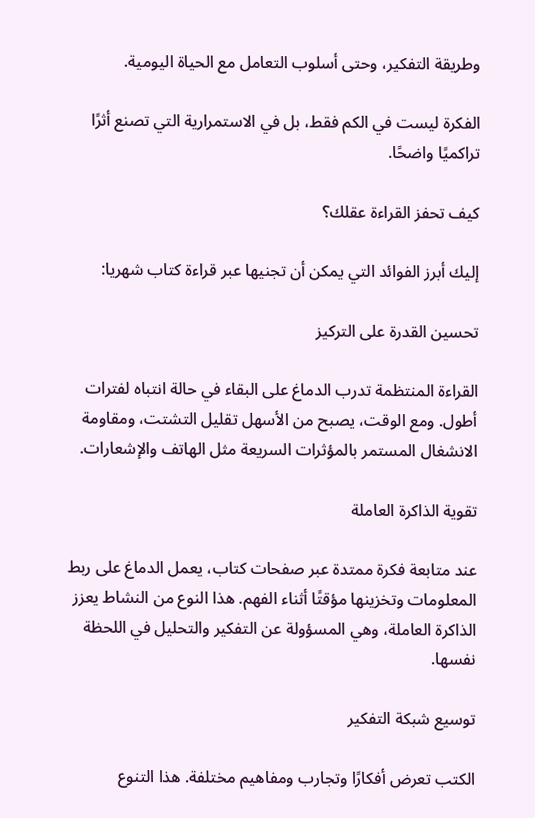وطريقة التفكير، وحتى أسلوب التعامل مع الحياة اليومية.

الفكرة ليست في الكم فقط، بل في الاستمرارية التي تصنع أثرًا تراكميًا واضحًا.

كيف تحفز القراءة عقلك؟

إليك أبرز الفوائد التي يمكن أن تجنيها عبر قراءة كتاب شهريا:

تحسين القدرة على التركيز

القراءة المنتظمة تدرب الدماغ على البقاء في حالة انتباه لفترات أطول. ومع الوقت، يصبح من الأسهل تقليل التشتت، ومقاومة الانشغال المستمر بالمؤثرات السريعة مثل الهاتف والإشعارات.

تقوية الذاكرة العاملة

عند متابعة فكرة ممتدة عبر صفحات كتاب، يعمل الدماغ على ربط المعلومات وتخزينها مؤقتًا أثناء الفهم. هذا النوع من النشاط يعزز الذاكرة العاملة، وهي المسؤولة عن التفكير والتحليل في اللحظة نفسها.

توسيع شبكة التفكير

الكتب تعرض أفكارًا وتجارب ومفاهيم مختلفة. هذا التنوع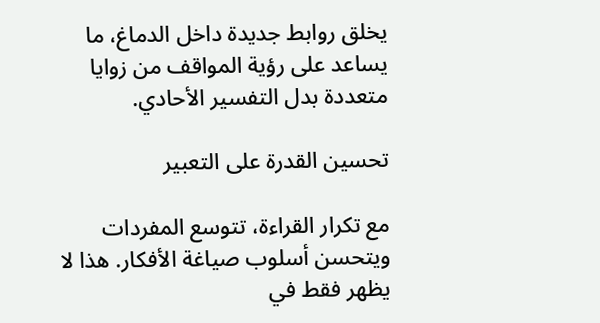يخلق روابط جديدة داخل الدماغ، ما يساعد على رؤية المواقف من زوايا متعددة بدل التفسير الأحادي.

تحسين القدرة على التعبير

مع تكرار القراءة، تتوسع المفردات ويتحسن أسلوب صياغة الأفكار. هذا لا يظهر فقط في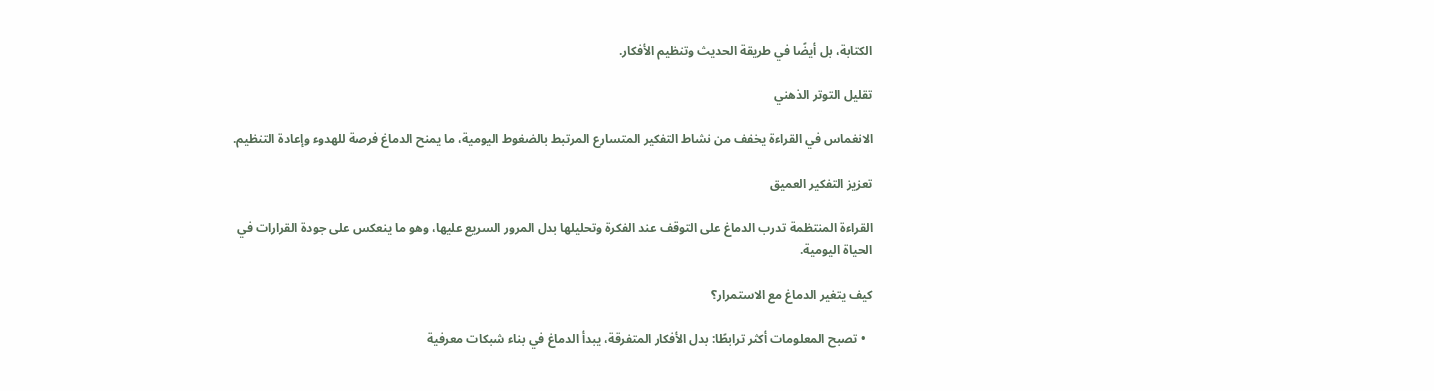الكتابة، بل أيضًا في طريقة الحديث وتنظيم الأفكار.

تقليل التوتر الذهني

الانغماس في القراءة يخفف من نشاط التفكير المتسارع المرتبط بالضغوط اليومية، ما يمنح الدماغ فرصة للهدوء وإعادة التنظيم.

تعزيز التفكير العميق

القراءة المنتظمة تدرب الدماغ على التوقف عند الفكرة وتحليلها بدل المرور السريع عليها، وهو ما ينعكس على جودة القرارات في الحياة اليومية.

كيف يتغير الدماغ مع الاستمرار؟

  • تصبح المعلومات أكثر ترابطًا: بدل الأفكار المتفرقة، يبدأ الدماغ في بناء شبكات معرفية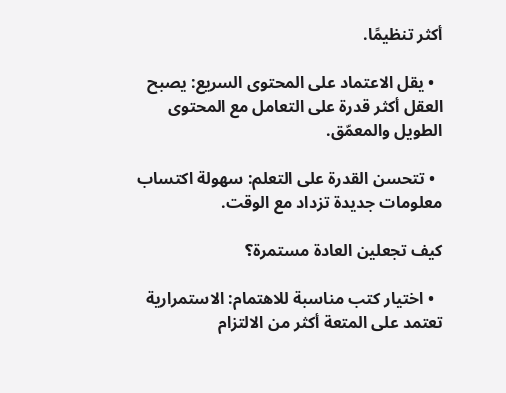أكثر تنظيمًا.

  • يقل الاعتماد على المحتوى السريع: يصبح العقل أكثر قدرة على التعامل مع المحتوى الطويل والمعمّق.

  • تتحسن القدرة على التعلم: سهولة اكتساب معلومات جديدة تزداد مع الوقت.

كيف تجعلين العادة مستمرة؟

  • اختيار كتب مناسبة للاهتمام: الاستمرارية تعتمد على المتعة أكثر من الالتزام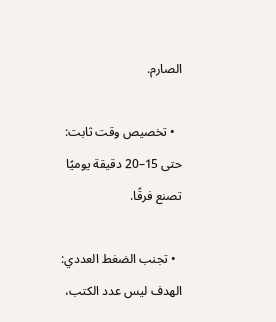الصارم.

  • تخصيص وقت ثابت: حتى 15–20 دقيقة يوميًا تصنع فرقًا.

  • تجنب الضغط العددي: الهدف ليس عدد الكتب،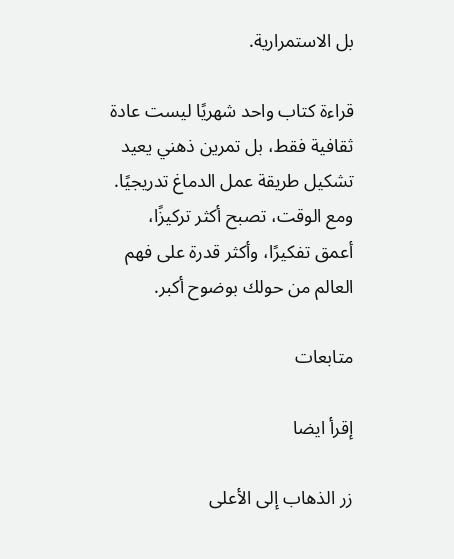بل الاستمرارية.

قراءة كتاب واحد شهريًا ليست عادة ثقافية فقط، بل تمرين ذهني يعيد تشكيل طريقة عمل الدماغ تدريجيًا. ومع الوقت، تصبح أكثر تركيزًا، أعمق تفكيرًا، وأكثر قدرة على فهم العالم من حولك بوضوح أكبر.

متابعات

إقرأ ايضا

زر الذهاب إلى الأعلى